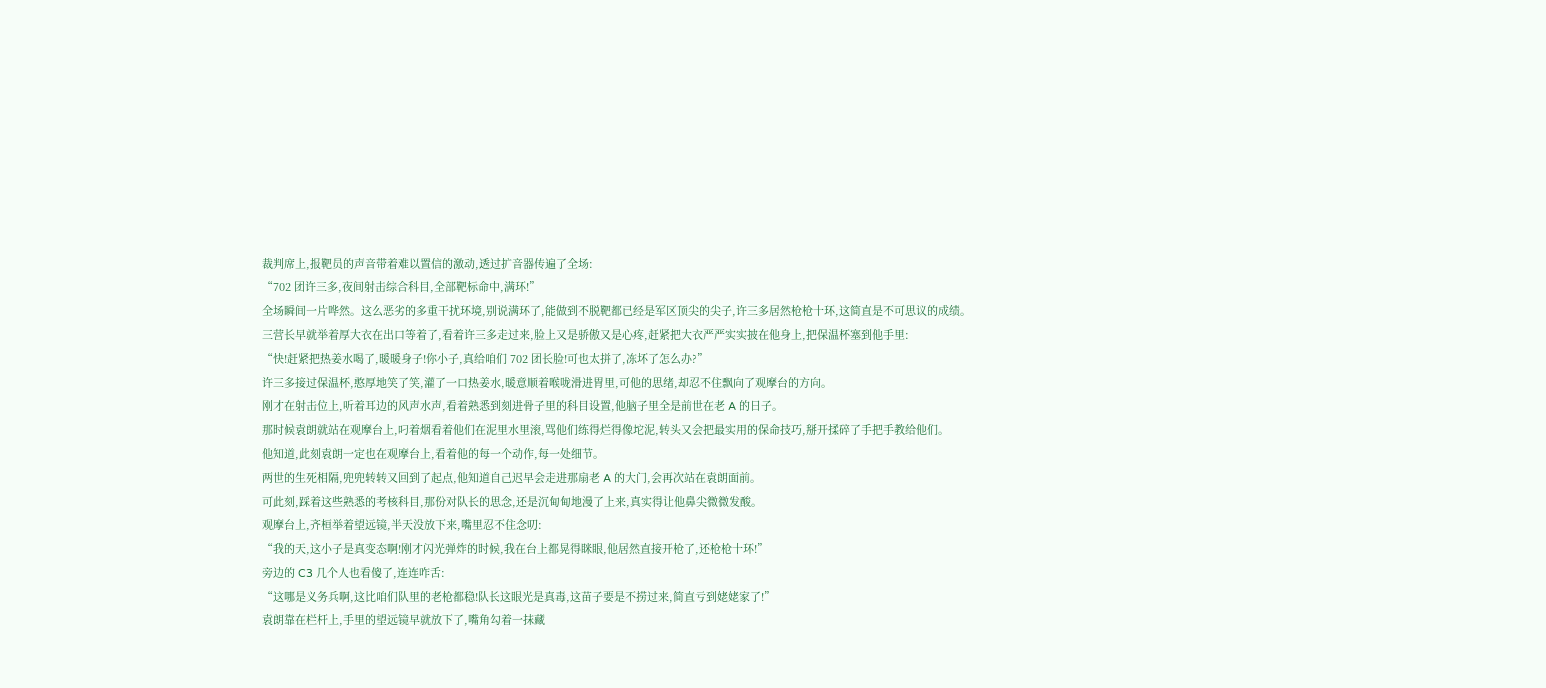裁判席上,报靶员的声音带着难以置信的激动,透过扩音器传遍了全场:
“702 团许三多,夜间射击综合科目,全部靶标命中,满环!”
全场瞬间一片哗然。这么恶劣的多重干扰环境,别说满环了,能做到不脱靶都已经是军区顶尖的尖子,许三多居然枪枪十环,这简直是不可思议的成绩。
三营长早就举着厚大衣在出口等着了,看着许三多走过来,脸上又是骄傲又是心疼,赶紧把大衣严严实实披在他身上,把保温杯塞到他手里:
“快!赶紧把热姜水喝了,暖暖身子!你小子,真给咱们 702 团长脸!可也太拼了,冻坏了怎么办?”
许三多接过保温杯,憨厚地笑了笑,灌了一口热姜水,暖意顺着喉咙滑进胃里,可他的思绪,却忍不住飘向了观摩台的方向。
刚才在射击位上,听着耳边的风声水声,看着熟悉到刻进骨子里的科目设置,他脑子里全是前世在老 A 的日子。
那时候袁朗就站在观摩台上,叼着烟看着他们在泥里水里滚,骂他们练得烂得像坨泥,转头又会把最实用的保命技巧,掰开揉碎了手把手教给他们。
他知道,此刻袁朗一定也在观摩台上,看着他的每一个动作,每一处细节。
两世的生死相隔,兜兜转转又回到了起点,他知道自己迟早会走进那扇老 A 的大门,会再次站在袁朗面前。
可此刻,踩着这些熟悉的考核科目,那份对队长的思念,还是沉甸甸地漫了上来,真实得让他鼻尖微微发酸。
观摩台上,齐桓举着望远镜,半天没放下来,嘴里忍不住念叨:
“我的天,这小子是真变态啊!刚才闪光弹炸的时候,我在台上都晃得眯眼,他居然直接开枪了,还枪枪十环!”
旁边的 C3 几个人也看傻了,连连咋舌:
“这哪是义务兵啊,这比咱们队里的老枪都稳!队长这眼光是真毒,这苗子要是不捞过来,简直亏到姥姥家了!”
袁朗靠在栏杆上,手里的望远镜早就放下了,嘴角勾着一抹藏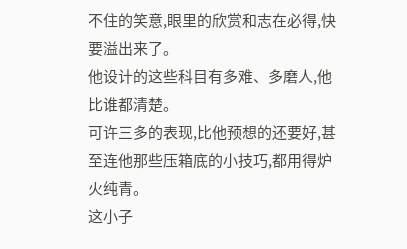不住的笑意,眼里的欣赏和志在必得,快要溢出来了。
他设计的这些科目有多难、多磨人,他比谁都清楚。
可许三多的表现,比他预想的还要好,甚至连他那些压箱底的小技巧,都用得炉火纯青。
这小子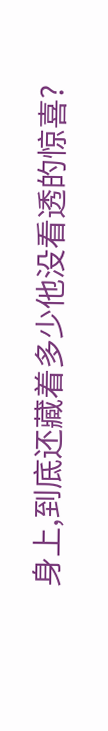身上,到底还藏着多少他没看透的惊喜?